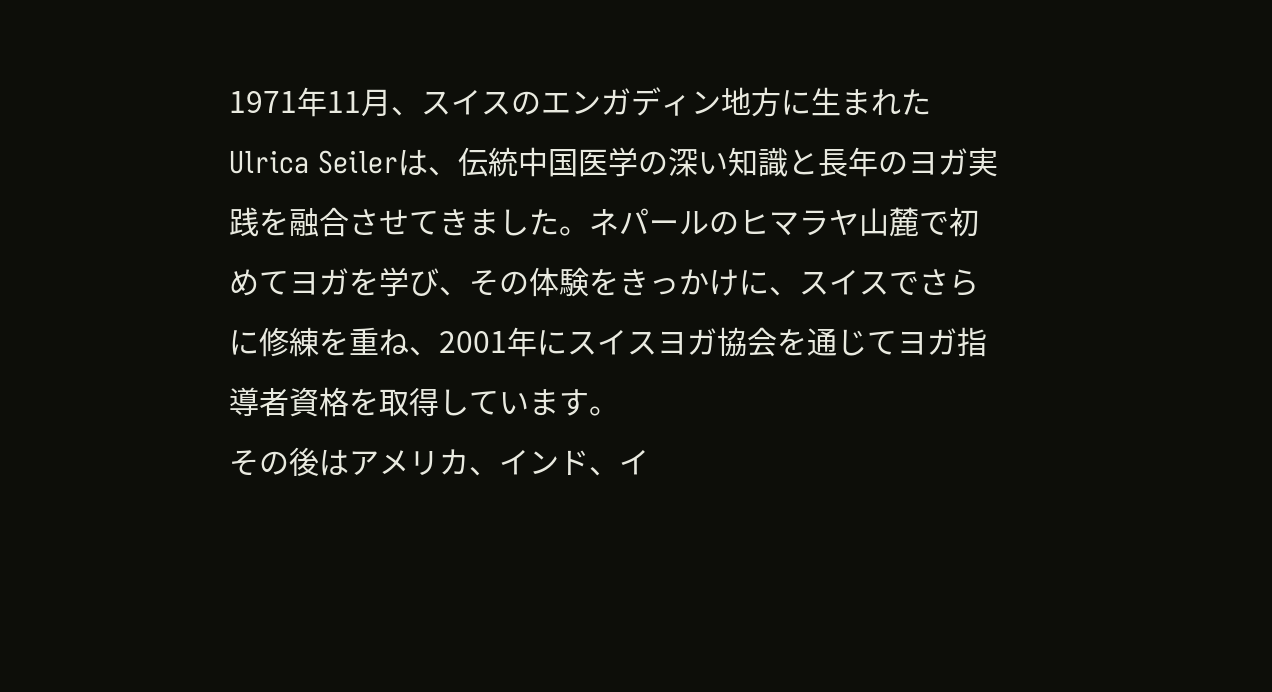1971年11月、スイスのエンガディン地方に生まれたUlrica Seilerは、伝統中国医学の深い知識と長年のヨガ実践を融合させてきました。ネパールのヒマラヤ山麓で初めてヨガを学び、その体験をきっかけに、スイスでさらに修練を重ね、2001年にスイスヨガ協会を通じてヨガ指導者資格を取得しています。
その後はアメリカ、インド、イ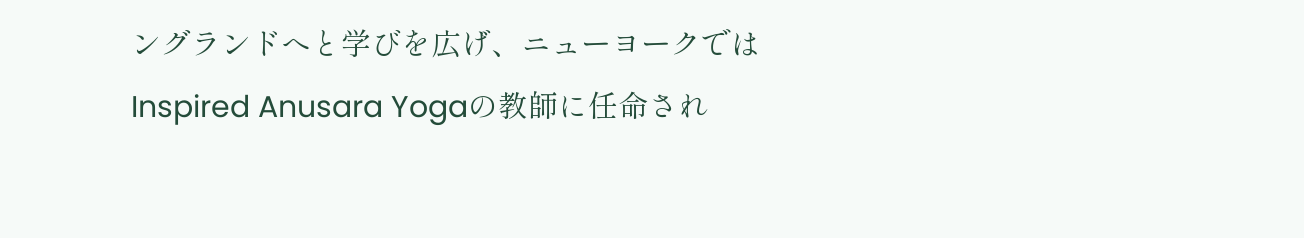ングランドへと学びを広げ、ニューヨークではInspired Anusara Yogaの教師に任命され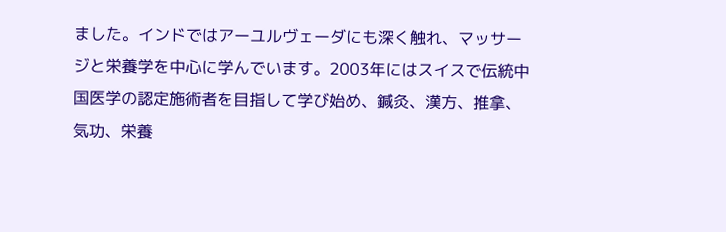ました。インドではアーユルヴェーダにも深く触れ、マッサージと栄養学を中心に学んでいます。2003年にはスイスで伝統中国医学の認定施術者を目指して学び始め、鍼灸、漢方、推拿、気功、栄養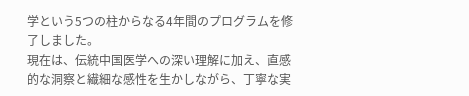学という5つの柱からなる4年間のプログラムを修了しました。
現在は、伝統中国医学への深い理解に加え、直感的な洞察と繊細な感性を生かしながら、丁寧な実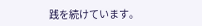践を続けています。